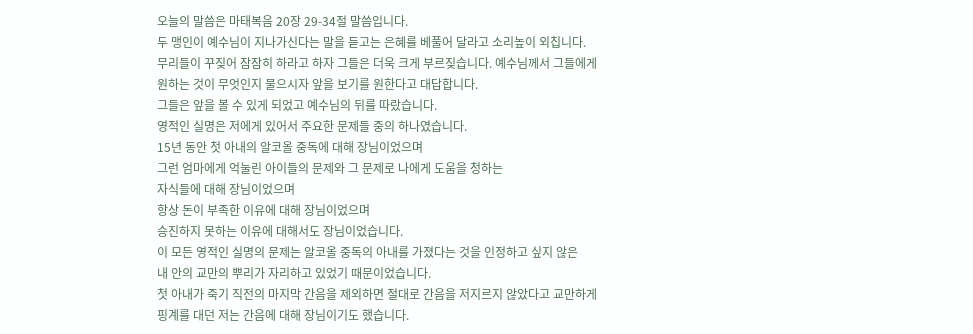오늘의 말씀은 마태복음 20장 29-34절 말씀입니다.
두 맹인이 예수님이 지나가신다는 말을 듣고는 은혜를 베풀어 달라고 소리높이 외칩니다.
무리들이 꾸짖어 잠잠히 하라고 하자 그들은 더욱 크게 부르짖습니다. 예수님께서 그들에게
원하는 것이 무엇인지 물으시자 앞을 보기를 원한다고 대답합니다.
그들은 앞을 볼 수 있게 되었고 예수님의 뒤를 따랐습니다.
영적인 실명은 저에게 있어서 주요한 문제들 중의 하나였습니다.
15년 동안 첫 아내의 알코올 중독에 대해 장님이었으며
그런 엄마에게 억눌린 아이들의 문제와 그 문제로 나에게 도움을 청하는
자식들에 대해 장님이었으며
항상 돈이 부족한 이유에 대해 장님이었으며
승진하지 못하는 이유에 대해서도 장님이었습니다.
이 모든 영적인 실명의 문제는 알코올 중독의 아내를 가졌다는 것을 인정하고 싶지 않은
내 안의 교만의 뿌리가 자리하고 있었기 때문이었습니다.
첫 아내가 죽기 직전의 마지막 간음을 제외하면 절대로 간음을 저지르지 않았다고 교만하게
핑계를 대던 저는 간음에 대해 장님이기도 했습니다.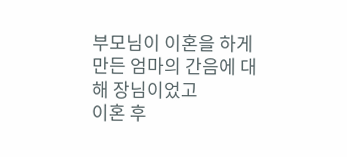부모님이 이혼을 하게 만든 엄마의 간음에 대해 장님이었고
이혼 후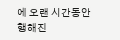에 오랜 시간동안 행해진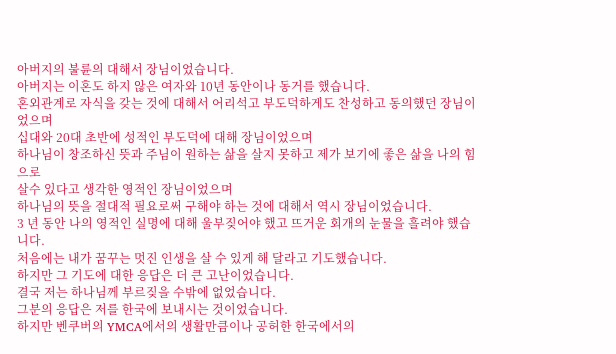아버지의 불륜의 대해서 장님이었습니다.
아버지는 이혼도 하지 않은 여자와 10년 동안이나 동거를 했습니다.
혼외관계로 자식을 갖는 것에 대해서 어리석고 부도덕하게도 찬성하고 동의했던 장님이었으며
십대와 20대 초반에 성적인 부도덕에 대해 장님이었으며
하나님이 창조하신 뜻과 주님이 원하는 삶을 살지 못하고 제가 보기에 좋은 삶을 나의 힘으로
살수 있다고 생각한 영적인 장님이었으며
하나님의 뜻을 절대적 필요로써 구해야 하는 것에 대해서 역시 장님이었습니다.
3 년 동안 나의 영적인 실명에 대해 울부짖어야 했고 뜨거운 회개의 눈물을 흘려야 했습니다.
처음에는 내가 꿈꾸는 멋진 인생을 살 수 있게 해 달라고 기도했습니다.
하지만 그 기도에 대한 응답은 더 큰 고난이었습니다.
결국 저는 하나님께 부르짖을 수밖에 없었습니다.
그분의 응답은 저를 한국에 보내시는 것이었습니다.
하지만 벤쿠버의 YMCA에서의 생활만큼이나 공허한 한국에서의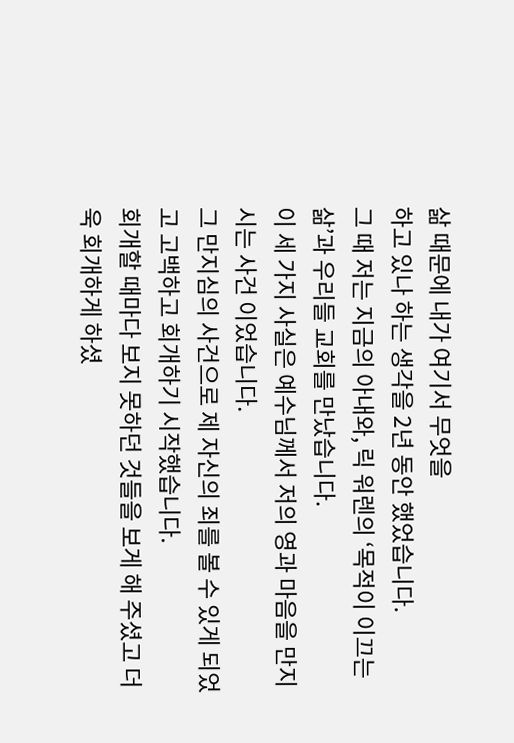삶 때문에 내가 여기서 무엇을
하고 있나 하는 생각을 2년 동안 했었습니다.
그 때 저는 지금의 아내와, 릭 워렌의 ‘목적이 이끄는 삶’과 우리들 교회를 만났습니다.
이 세 가지 사실은 예수님께서 저의 영과 마음을 만지시는 사건 이었습니다.
그 만지심의 사건으로 제 자신의 죄를 볼 수 있게 되었고 고백하고 회개하기 시작했습니다.
회개할 때마다 보지 못하던 것들을 보게 해 주셨고 더욱 회개하게 하셨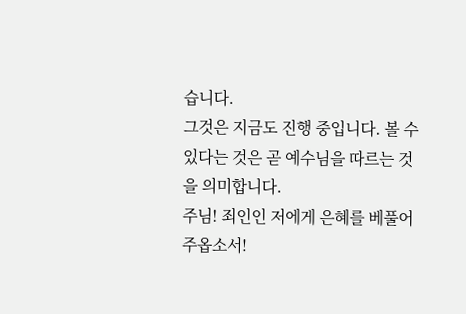습니다.
그것은 지금도 진행 중입니다. 볼 수 있다는 것은 곧 예수님을 따르는 것을 의미합니다.
주님! 죄인인 저에게 은혜를 베풀어 주옵소서!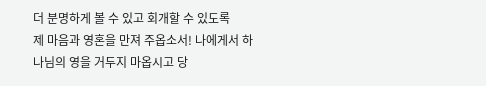더 분명하게 볼 수 있고 회개할 수 있도록
제 마음과 영혼을 만져 주옵소서! 나에게서 하나님의 영을 거두지 마옵시고 당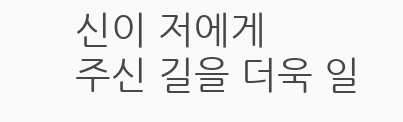신이 저에게
주신 길을 더욱 일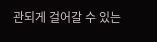관되게 걸어갈 수 있는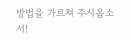방법을 가르쳐 주시옵소서!